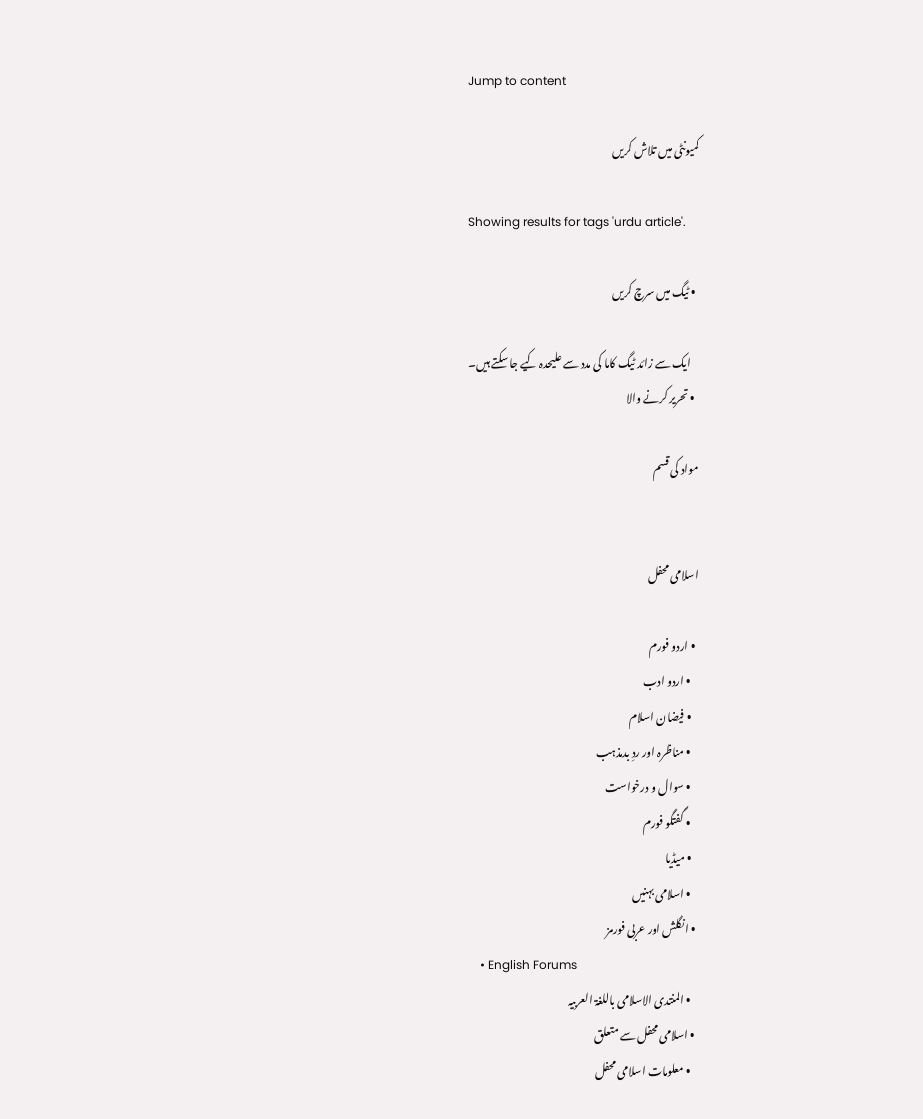Jump to content

کمیونٹی میں تلاش کریں

Showing results for tags 'urdu article'.

  • ٹیگ میں سرچ کریں

    ایک سے زائد ٹیگ کاما کی مدد سے علیحدہ کیے جا سکتے ہیں۔
  • تحریر کرنے والا

مواد کی قسم


اسلامی محفل

  • اردو فورم
    • اردو ادب
    • فیضان اسلام
    • مناظرہ اور ردِ بدمذہب
    • سوال و درخواست
    • گفتگو فورم
    • میڈیا
    • اسلامی بہنیں
  • انگلش اور عربی فورمز
    • English Forums
    • المنتدی الاسلامی باللغۃ العربیہ
  • اسلامی محفل سے متعلق
    • معلومات اسلامی محفل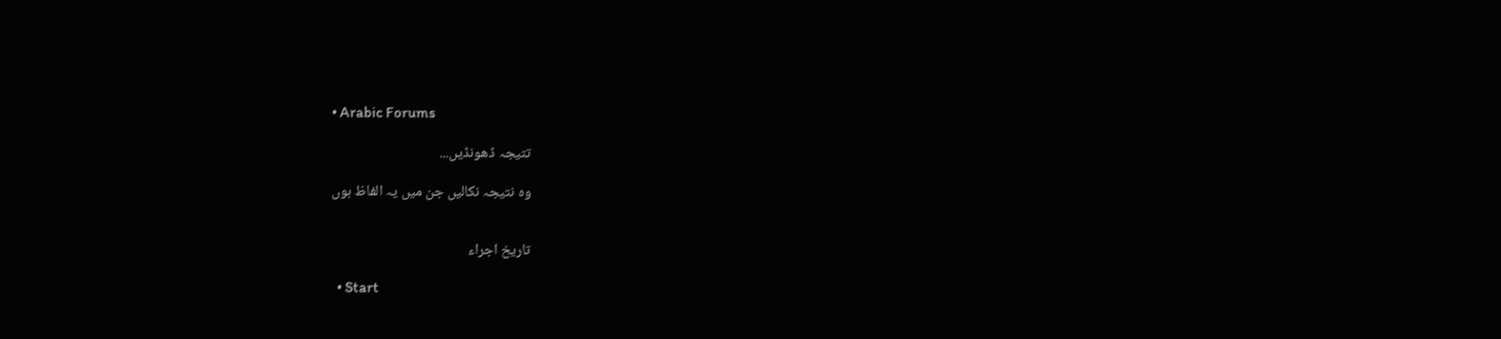• Arabic Forums

تتیجہ ڈھونڈیں...

وہ نتیجہ نکالیں جن میں یہ الفاظ ہوں


تاریخ اجراء

  • Start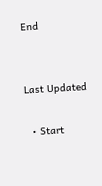End


Last Updated

  • Start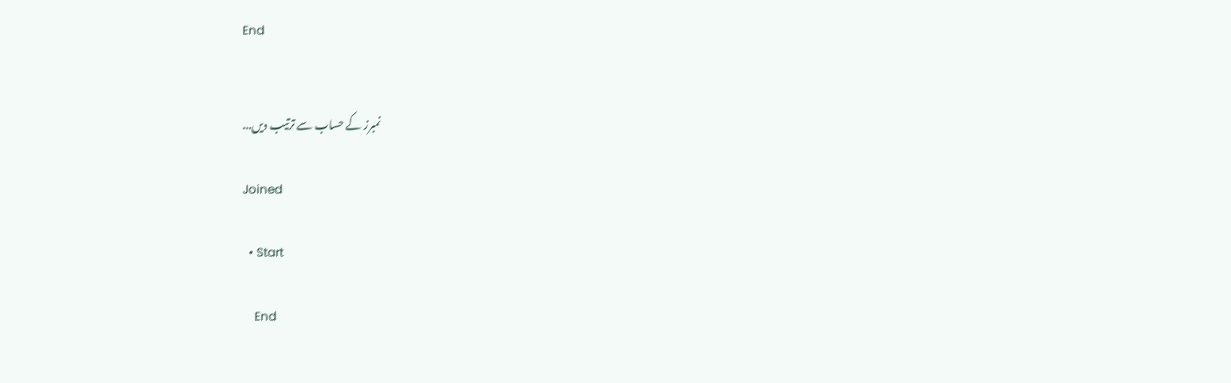End


نمبرز کے حساب سے ترتیب دیں...

Joined

  • Start

    End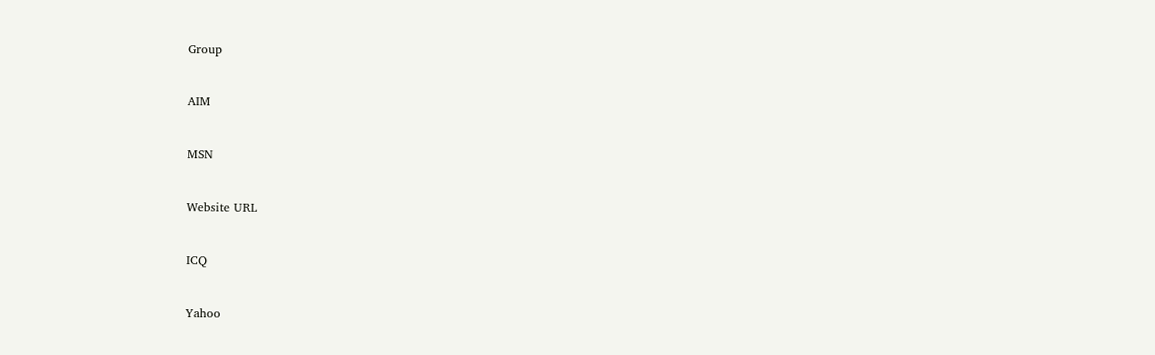Group


AIM


MSN


Website URL


ICQ


Yahoo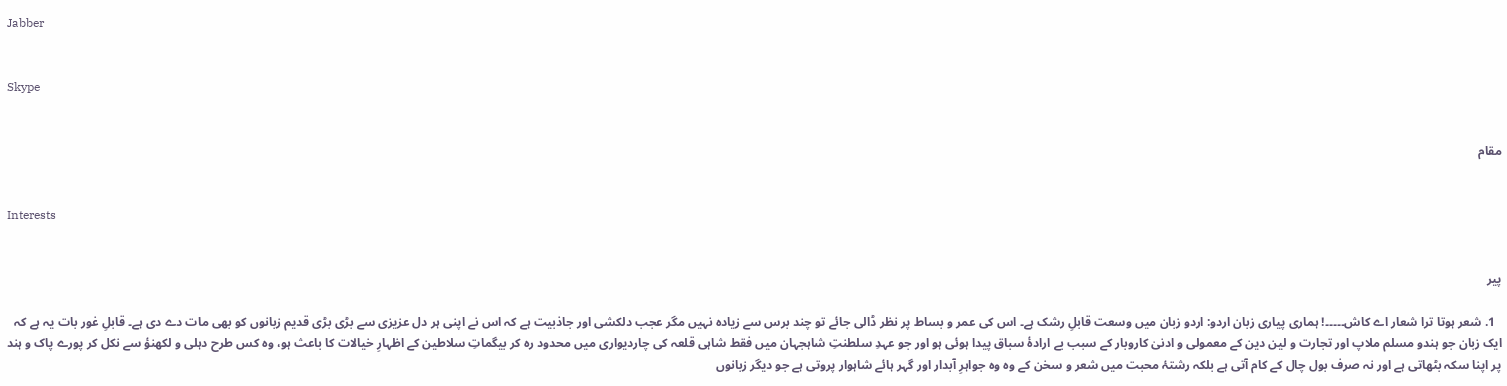Jabber


Skype


مقام


Interests


پیر

  1. شعر ہوتا ترا شعار اے کاش۔۔۔۔۔! ہماری پیاری زبان اردو: اردو زبان میں وسعت قابلِ رشک ہے۔ اس کی عمر و بساط پر نظر ڈالی جائے تو چند برس سے زیادہ نہیں مگر عجب دلکشی اور جاذبیت ہے کہ اس نے اپنی ہر دل عزیزی سے بڑی بڑی قدیم زبانوں کو بھی مات دے دی ہے۔ قابلِ غور بات یہ ہے کہ ایک زبان جو ہندو مسلم ملاپ اور تجارت و لین دین کے معمولی و ادنیٰ کاروبار کے سبب بے ارادۂ سباق پیدا ہوئی ہو اور جو عہدِ سلطنتِ شاہجہان میں فقط شاہی قلعہ کی چاردیواری میں محدود رہ کر بیگماتِ سلاطین کے اظہارِ خیالات کا باعث ہو، وہ کس طرح دہلی و لکھنؤ سے نکل کر پورے پاک و ہند پر اپنا سکہ بٹھاتی ہے اور نہ صرف بول چال کے کام آتی ہے بلکہ رشتۂ محبت میں شعر و سخن کے وہ وہ جواہرِ آبدار اور گہر ہائے شاہوار پروتی ہے جو دیگر زبانوں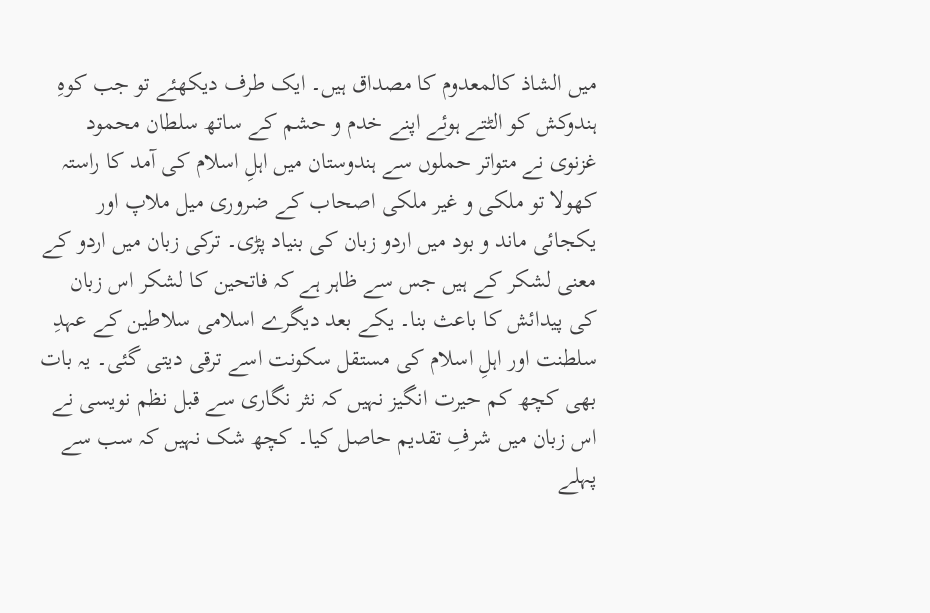میں الشاذ کالمعدوم کا مصداق ہیں۔ ایک طرف دیکھئے تو جب کوہِ ہندوکش کو الٹتے ہوئے اپنے خدم و حشم کے ساتھ سلطان محمود غزنوی نے متواتر حملوں سے ہندوستان میں اہلِ اسلام کی آمد کا راستہ کھولا تو ملکی و غیر ملکی اصحاب کے ضروری میل ملاپ اور یکجائی ماند و بود میں اردو زبان کی بنیاد پڑی۔ ترکی زبان میں اردو کے معنی لشکر کے ہیں جس سے ظاہر ہے کہ فاتحین کا لشکر اس زبان کی پیدائش کا باعث بنا۔ یکے بعد دیگرے اسلامی سلاطین کے عہدِ سلطنت اور اہلِ اسلام کی مستقل سکونت اسے ترقی دیتی گئی۔ یہ بات بھی کچھ کم حیرت انگیز نہیں کہ نثر نگاری سے قبل نظم نویسی نے اس زبان میں شرفِ تقدیم حاصل کیا۔ کچھ شک نہیں کہ سب سے پہلے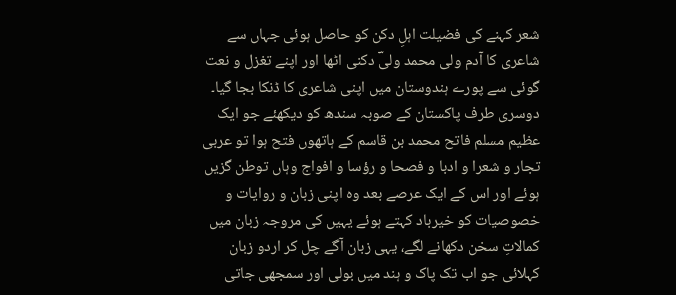شعر کہنے کی فضیلت اہلِ دکن کو حاصل ہوئی جہاں سے شاعری کا آدم ولی محمد ولیؔ دکنی اٹھا اور اپنے تغزل و نعت گوئی سے پورے ہندوستان میں اپنی شاعری کا ڈنکا بجا گیا۔ دوسری طرف پاکستان کے صوبہ سندھ کو دیکھئے جو ایک عظیم مسلم فاتح محمد بن قاسم کے ہاتھوں فتح ہوا تو عربی تجار و شعرا و ادبا و فصحا و رؤسا و افواج وہاں توطن گزیں ہوئے اور اس کے ایک عرصے بعد وہ اپنی زبان و روایات و خصوصیات کو خیرباد کہتے ہوئے یہیں کی مروجہ زبان میں کمالاتِ سخن دکھانے لگے، یہی زبان آگے چل کر اردو زبان کہلائی جو اب تک پاک و ہند میں بولی اور سمجھی جاتی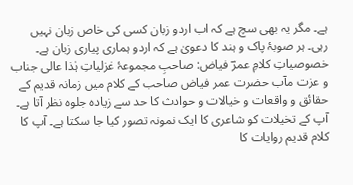ہے۔ مگر یہ بھی سچ ہے کہ اب اردو زبان کسی کی خاص زبان نہیں رہی۔ ہر صوبۂ پاک و ہند کا دعویٰ ہے کہ اردو ہماری پیاری زبان ہے۔ خصوصیاتِ کلامِ عمرؔ فیاض: صاحبِ مجموعۂ غزلیاتِ ہٰذا عالی جناب و عزت مآب حضرت عمر فیاض صاحب کے کلام میں زمانہ قدیم کے حقائق و واقعات و خیالات و حوادث کا حد سے زیادہ جلوہ نظر آتا ہے۔ آپ کے تخیلات کو شاعری کا ایک نمونہ تصور کیا جا سکتا ہے۔ آپ کا کلام قدیم روایات کا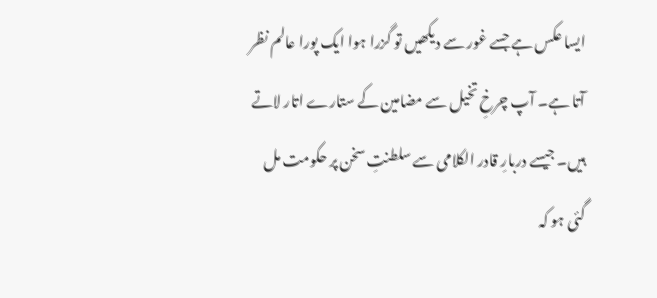ایسا عکس ہے جسے غور سے دیکھیں تو گزرا ہوا ایک پورا عالم نظر آتا ہے۔ آپ چرخِ تخیل سے مضامین کے ستارے اتار لاتے ہیں۔ جیسے دربارِ قادر الکلامی سے سلطنتِ سخن پر حکومت مل گئی ہو کہ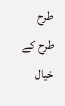طرح طرح کے خیال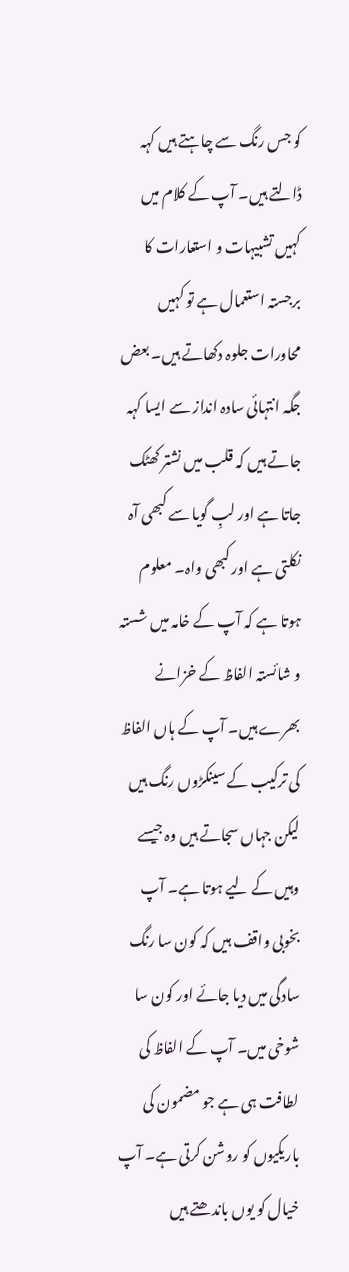کو جس رنگ سے چاہتے ہیں کہہ ڈالتے ہیں۔ آپ کے کلام میں کہیں تشبیہات و استعارات کا برجستہ استعمال ہے تو کہیں محاورات جلوہ دکھاتے ہیں۔ بعض جگہ انتہائی سادہ انداز سے ایسا کہہ جاتے ہیں کہ قلب میں نشتر کھٹک جاتا ہے اور لبِ گویا سے کبھی آہ نکلتی ہے اور کبھی واہ۔ معلوم ہوتا ہے کہ آپ کے خامہ میں شستہ و شائستہ الفاظ کے خزانے بھرے ہیں۔ آپ کے ہاں الفاظ کی ترکیب کے سینکڑوں رنگ ہیں لیکن جہاں سجاتے ہیں وہ جیسے وہیں کے لیے ہوتا ہے۔ آپ بخوبی واقف ہیں کہ کون سا رنگ سادگی میں دیا جائے اور کون سا شوخی میں۔ آپ کے الفاظ کی لطافت ہی ہے جو مضمون کی باریکیوں کو روشن کرتی ہے۔ آپ خیال کو یوں باندھتے ہیں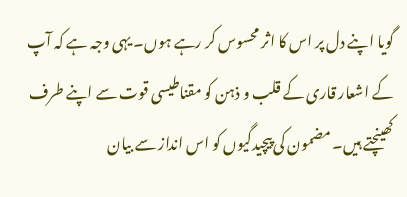گویا اپنے دل پر اس کا اثر محسوس کر رہے ہوں۔ یہی وجہ ہے کہ آپ کے اشعار قاری کے قلب و ذہن کو مقناطیسی قوت سے اپنے طرف کھینچتے ہیں۔ مضمون کی پیچیدگیوں کو اس انداز سے بیان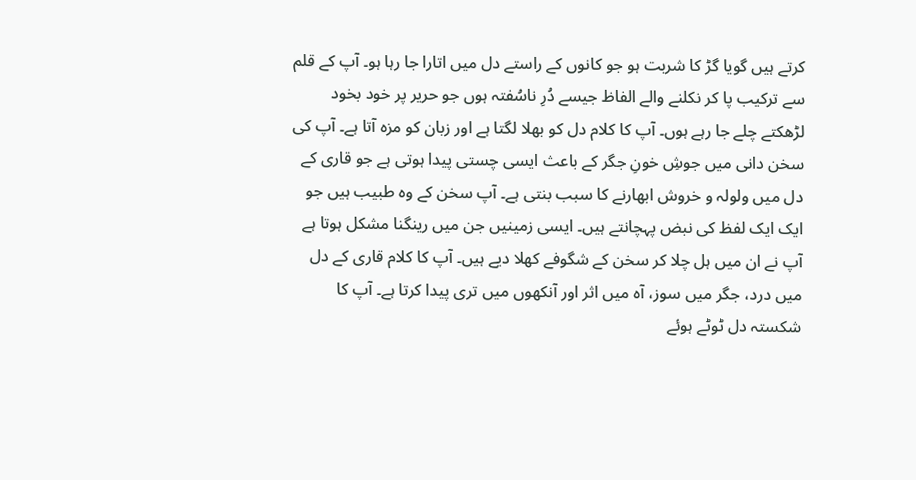کرتے ہیں گویا گڑ کا شربت ہو جو کانوں کے راستے دل میں اتارا جا رہا ہو۔ آپ کے قلم سے ترکیب پا کر نکلنے والے الفاظ جیسے دُرِ ناسُفتہ ہوں جو حریر پر خود بخود لڑھکتے چلے جا رہے ہوں۔ آپ کا کلام دل کو بھلا لگتا ہے اور زبان کو مزہ آتا ہے۔ آپ کی سخن دانی میں جوشِ خونِ جگر کے باعث ایسی چستی پیدا ہوتی ہے جو قاری کے دل میں ولولہ و خروش ابھارنے کا سبب بنتی ہے۔ آپ سخن کے وہ طبیب ہیں جو ایک ایک لفظ کی نبض پہچانتے ہیں۔ ایسی زمینیں جن میں رینگنا مشکل ہوتا ہے آپ نے ان میں ہل چلا کر سخن کے شگوفے کھلا دیے ہیں۔ آپ کا کلام قاری کے دل میں درد، جگر میں سوز، آہ میں اثر اور آنکھوں میں تری پیدا کرتا ہے۔ آپ کا شکستہ دل ٹوٹے ہوئے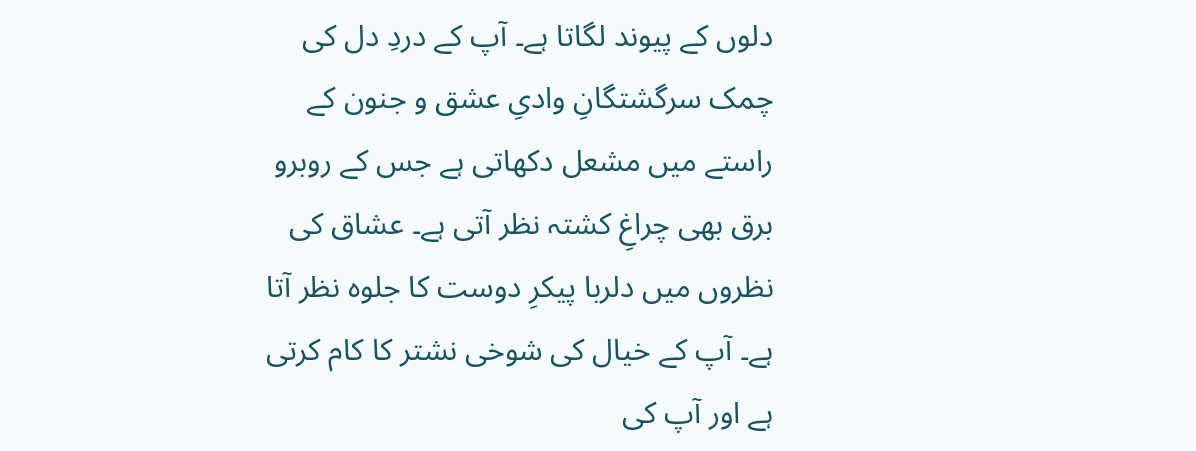دلوں کے پیوند لگاتا ہے۔ آپ کے دردِ دل کی چمک سرگشتگانِ وادیِ عشق و جنون کے راستے میں مشعل دکھاتی ہے جس کے روبرو برق بھی چراغِ کشتہ نظر آتی ہے۔ عشاق کی نظروں میں دلربا پیکرِ دوست کا جلوہ نظر آتا ہے۔ آپ کے خیال کی شوخی نشتر کا کام کرتی ہے اور آپ کی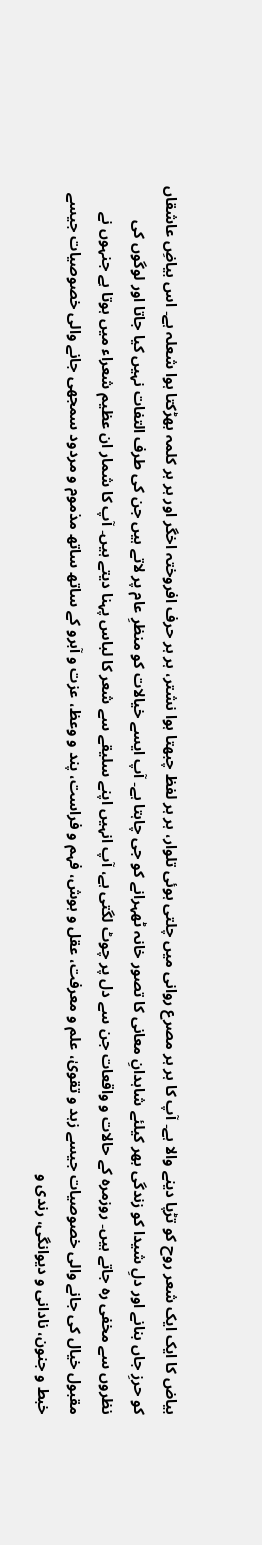بیاض کا ایک ایک شعر روح کو تڑپا دینے والا ہے۔ آپ کا ہر ہر مصرع روانی میں چلتی ہوئی تلوار، ہر ہر لفظ چبھتا ہوا نشتر، ہر ہر حرف افروختہ اخگر اور ہر ہر کلمہ بھڑکتا ہوا شعلہ ہے۔ اس بیاضِ عاشقاں کو حرزِ جاں بنانے اور دلِ شیدا کو زندگی بھر کیلئے شاہدانِ معانی کا تصور خانہ ٹھہرانے کو جی چاہتا ہے۔ آپ ایسے خیالات کو منظرِ عام پر لاتے ہیں جن کی طرف التفات نہیں کیا جاتا اور لوگوں کی نظروں سے مخفی رہ جاتے ہیں۔ روزمرہ کے حالات و واقعات جن سے دل پر چوٹ لگتی ہے، آپ انہیں اپنے سلیقے سے شعر کا لباس پہنا دیتے ہیں۔ آپ کا شمار ان عظیم شعراء میں ہوتا ہے جنہوں نے مقبول خیال کی جانے والی خصوصیات جیسے زہد و تقویٰ، علم و معرفت، عقل و ہوش، فہم و فراست، پند و وعظ، عزت و آبرو کے ساتھ ساتھ مذموم و مردود سمجھی جانے والی خصوصیات جیسے خبط و جنون، نادانی و دیوانگی، رندی و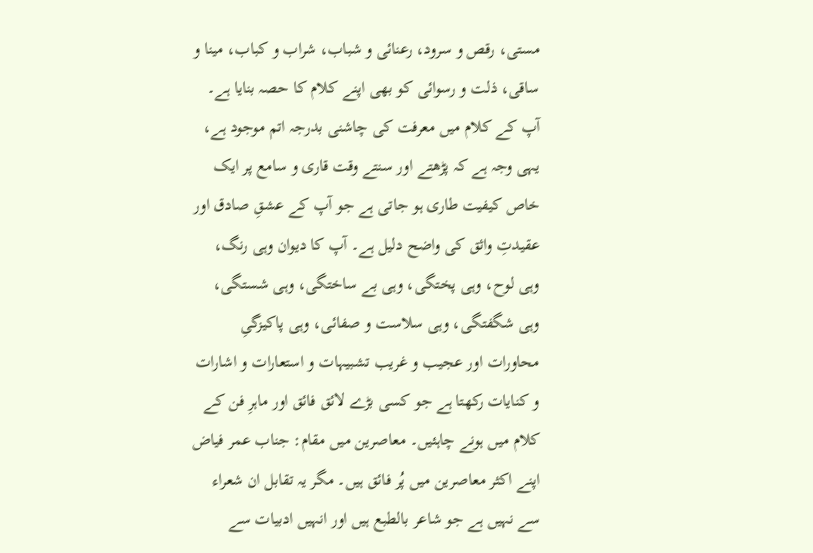مستی، رقص و سرود، رعنائی و شباب، شراب و کباب، مینا و ساقی، ذلت و رسوائی کو بھی اپنے کلام کا حصہ بنایا ہے۔ آپ کے کلام میں معرفت کی چاشنی بدرجہ اتم موجود ہے، یہی وجہ ہے کہ پڑھتے اور سنتے وقت قاری و سامع پر ایک خاص کیفیت طاری ہو جاتی ہے جو آپ کے عشقِ صادق اور عقیدتِ واثق کی واضح دلیل ہے۔ آپ کا دیوان وہی رنگ، وہی لوح، وہی پختگی، وہی بے ساختگی، وہی شستگی، وہی شگفتگی، وہی سلاست و صفائی، وہی پاکیزگیِ محاورات اور عجیب و غریب تشبیہات و استعارات و اشارات و کنایات رکھتا ہے جو کسی بڑے لائق فائق اور ماہرِ فن کے کلام میں ہونے چاہئیں۔ معاصرین میں مقام: جناب عمر فیاض اپنے اکثر معاصرین میں پُر فائق ہیں۔ مگر یہ تقابل ان شعراء سے نہیں ہے جو شاعر بالطبع ہیں اور انہیں ادبیات سے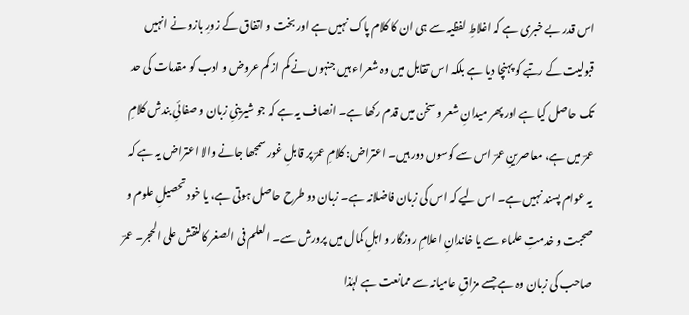اس قدر بے خبری ہے کہ اغلاطِ لفظیہ سے ہی ان کا کلام پاک نہیں ہے اور بخت و اتفاق کے زورِ بازو نے انہیں قبولیت کے رتبے کو پہنچا دیا ہے بلکہ اس تقابل میں وہ شعراء ہیں جنہوں نے کم از کم عروض و ادب کو مقدمات کی حد تک حاصل کیا ہے اور پھر میدانِ شعر و سخن میں قدم رکھا ہے۔ انصاف یہ ہے کہ جو شیرینیِ زبان و صفائیِ بندش کلامِ عمرؔ میں ہے، معاصرینِ عمرؔ اس سے کوسوں دور ہیں۔ اعتراض: کلامِ عمرؔ پر قابلِ غور سمجھا جانے والا اعتراض یہ ہے کہ یہ عوام پسند نہیں ہے۔ اس لیے کہ اس کی زبان فاضلانہ ہے۔ زبان دو طرح حاصل ہوتی ہے، یا خود تحصیلِ علوم و صحبت و خدمتِ علماء سے یا خاندانِ اعلامِ روزگار و اہلِ کمال میں پرورش سے۔ العلم فی الصغر کالنقش علی الحجر۔ عمرؔ صاحب کی زبان وہ ہے جسے مزاقِ عامیانہ سے ممانعت ہے لہٰذا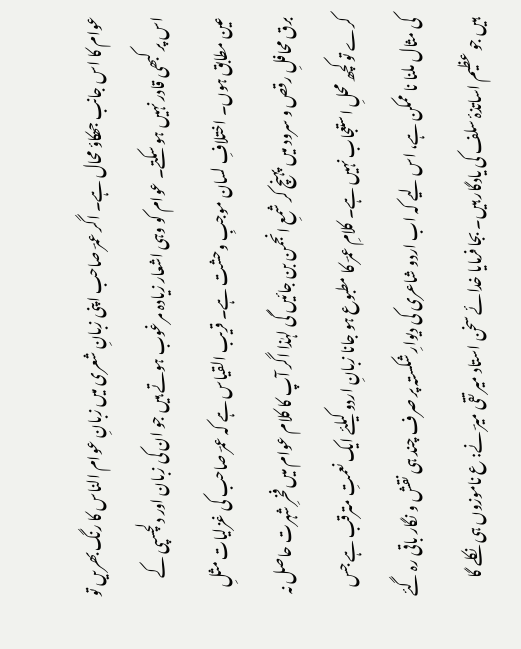عوام کا اس جانب جھکاؤ محال ہے۔ اگر عمرؔ صاحب اپنی زبانِ شعری میں زبانِ عوام الناس کا رنگ بھریں تو اس پر کبھی قادر نہیں ہو سکتے۔ عوام کو وہی اشعار زیادہ مرغوب ہوتے ہیں جو ان کی زبان اور دلچسپی کے عین مطابق ہوں۔ اختلافِ لسان موجبِ وحشت ہے۔ قریب القیاس ہے کہ عمرؔ صاحب کی غزلیات مثلِ برق محافلِ رقص و سرود میں پہنچ کر شمعِ انجمن بن جائیں گی لہٰذا اگر آپ کا کلام عوام میں فخرِ شہرت حاصل نہ کرے تو کچھ محلِ استعجاب نہیں ہے۔ کلامِ عمرؔ کا مطبوع ہو جانا زبانِ اردو کیلئے ایک نعمتِ مترقب ہے جس کی مثال ملنا نا ممکن ہے، اس لیے کہ اب اردو شاعری کی دیوارِ شکستہ پر صرف چند ہی نقش و نگار باقی رہ گئے ہیں جو عظیم اساتذۂ سلف کی یادگار ہیں۔ بجا فرمایا خدائے سخن استاد میر تقی میرؔ نے: ع ناموزوں ہی نکلے گا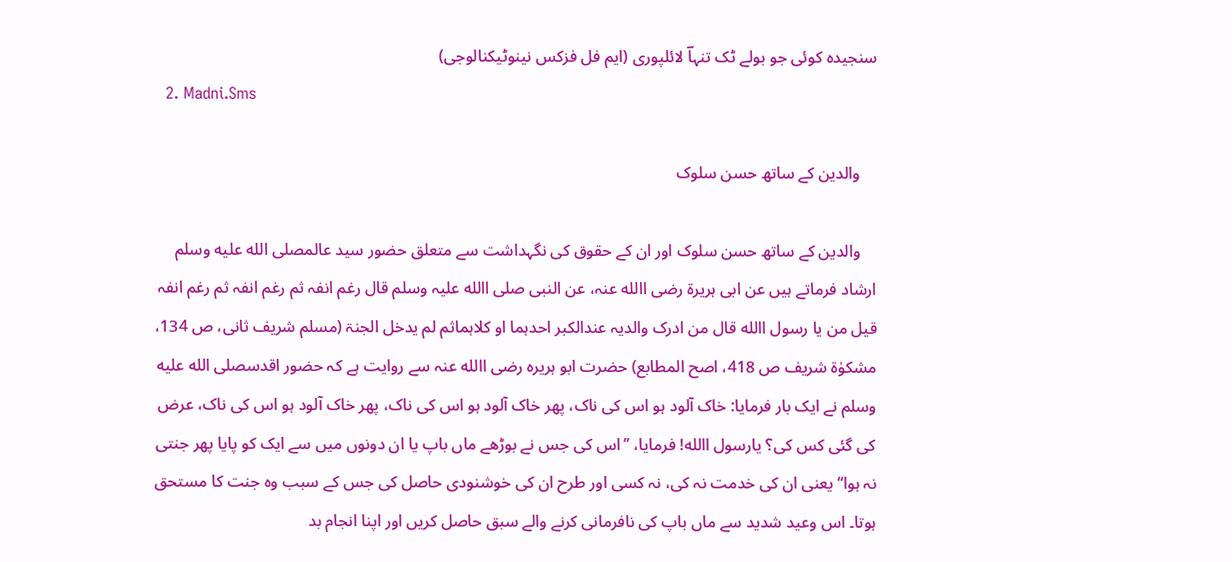سنجیدہ کوئی جو بولے ٹک تنہاؔ لائلپوری (ایم فل فزکس نینوٹیکنالوجی)
  2. Madni.Sms

    والدین کے ساتھ حسن سلوک

    والدین کے ساتھ حسن سلوک اور ان کے حقوق کی نگہداشت سے متعلق حضور سید عالمصلى الله عليه وسلم ارشاد فرماتے ہیں عن ابی ہریرۃ رضی االله عنہ، عن النبی صلی االله علیہ وسلم قال رغم انفہ ثم رغم انفہ ثم رغم انفہ قیل من یا رسول االله قال من ادرک والدیہ عندالکبر احدہما او کلاہماثم لم یدخل الجنۃ (مسلم شریف ثانی، ص 134، مشکوٰۃ شریف ص 418، اصح المطابع) حضرت ابو ہریرہ رضی االله عنہ سے روایت ہے کہ حضور اقدسصلى الله عليه وسلم نے ایک بار فرمایا: خاک آلود ہو اس کی ناک، پھر خاک آلود ہو اس کی ناک، پھر خاک آلود ہو اس کی ناک، عرض کی گئی کس کی؟ یارسول االله! فرمایا، ’’اس کی جس نے بوڑھے ماں باپ یا ان دونوں میں سے ایک کو پایا پھر جنتی نہ ہوا‘‘ یعنی ان کی خدمت نہ کی، نہ کسی اور طرح ان کی خوشنودی حاصل کی جس کے سبب وہ جنت کا مستحق ہوتا۔ اس وعید شدید سے ماں باپ کی نافرمانی کرنے والے سبق حاصل کریں اور اپنا انجام بد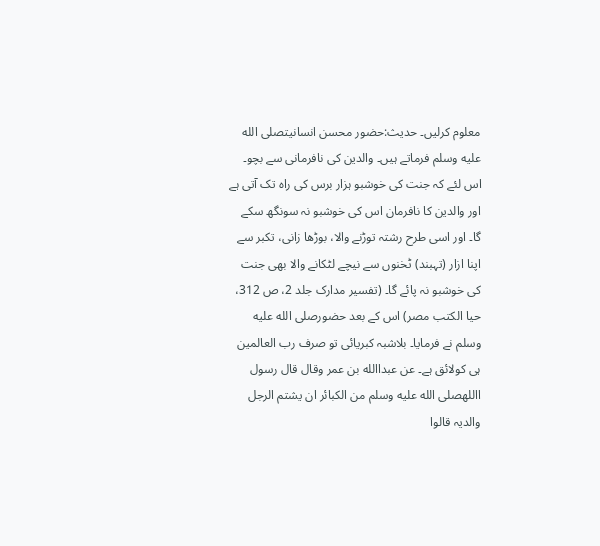معلوم کرلیں۔ حدیث:حضور محسن انسانیتصلى الله عليه وسلم فرماتے ہیں۔ والدین کی نافرمانی سے بچو۔ اس لئے کہ جنت کی خوشبو ہزار برس کی راہ تک آتی ہے اور والدین کا نافرمان اس کی خوشبو نہ سونگھ سکے گا۔ اور اسی طرح رشتہ توڑنے والا، بوڑھا زانی، تکبر سے اپنا ازار (تہبند) ٹخنوں سے نیچے لٹکانے والا بھی جنت کی خوشبو نہ پائے گا۔ (تفسیر مدارک جلد 2، ص 312، حیا الکتب مصر) اس کے بعد حضورصلى الله عليه وسلم نے فرمایا۔ بلاشبہ کبریائی تو صرف رب العالمین ہی کولائق ہے۔ عن عبداالله بن عمر وقال قال رسول االلهصلى الله عليه وسلم من الکبائر ان یشتم الرجل والدیہ قالوا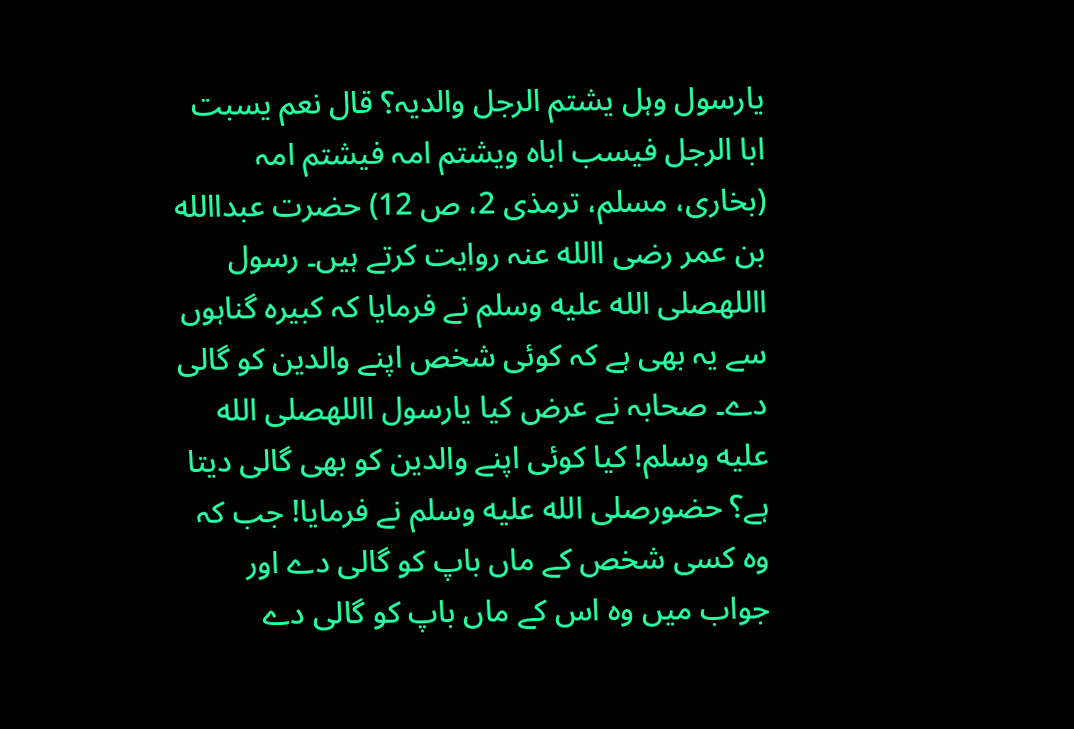یارسول وہل یشتم الرجل والدیہ؟ قال نعم یسبت ابا الرجل فیسب اباہ ویشتم امہ فیشتم امہ (بخاری، مسلم، ترمذی 2، ص 12) حضرت عبداالله بن عمر رضی االله عنہ روایت کرتے ہیں۔ رسول االلهصلى الله عليه وسلم نے فرمایا کہ کبیرہ گناہوں سے یہ بھی ہے کہ کوئی شخص اپنے والدین کو گالی دے۔ صحابہ نے عرض کیا یارسول االلهصلى الله عليه وسلم! کیا کوئی اپنے والدین کو بھی گالی دیتا ہے؟ حضورصلى الله عليه وسلم نے فرمایا! جب کہ وہ کسی شخص کے ماں باپ کو گالی دے اور جواب میں وہ اس کے ماں باپ کو گالی دے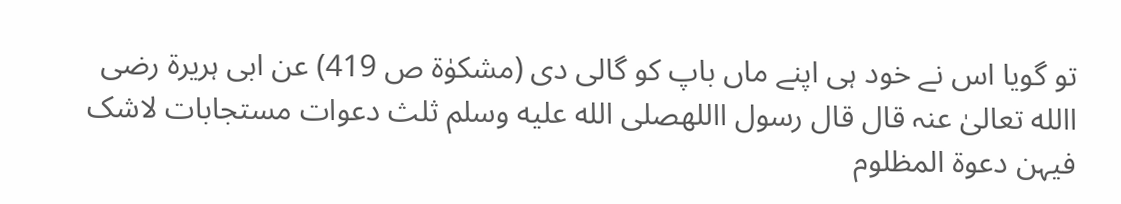تو گویا اس نے خود ہی اپنے ماں باپ کو گالی دی (مشکوٰۃ ص 419) عن ابی ہریرۃ رضی االله تعالیٰ عنہ قال قال رسول االلهصلى الله عليه وسلم ثلث دعوات مستجابات لاشک فیہن دعوۃ المظلوم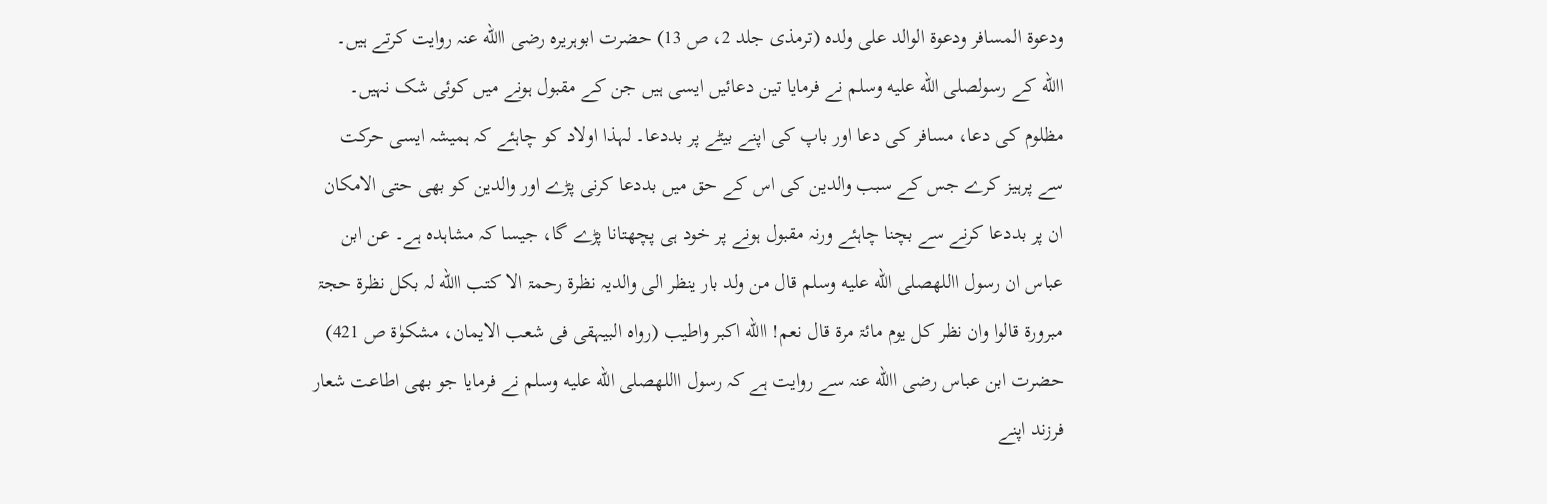ودعوۃ المسافر ودعوۃ الوالد علی ولدہ (ترمذی جلد 2، ص 13) حضرت ابوہریرہ رضی االله عنہ روایت کرتے ہیں۔ االله کے رسولصلى الله عليه وسلم نے فرمایا تین دعائیں ایسی ہیں جن کے مقبول ہونے میں کوئی شک نہیں۔ مظلوم کی دعا، مسافر کی دعا اور باپ کی اپنے بیٹے پر بددعا۔ لہذا اولاد کو چاہئے کہ ہمیشہ ایسی حرکت سے پرہیز کرے جس کے سبب والدین کی اس کے حق میں بددعا کرنی پڑے اور والدین کو بھی حتی الامکان ان پر بددعا کرنے سے بچنا چاہئے ورنہ مقبول ہونے پر خود ہی پچھتانا پڑے گا، جیسا کہ مشاہدہ ہے۔ عن ابن عباس ان رسول االلهصلى الله عليه وسلم قال من ولد بار ینظر الی والدیہ نظرۃ رحمۃ الا کتب االله لہ بکل نظرۃ حجۃ مبرورۃ قالوا وان نظر کل یوم مائۃ مرۃ قال نعم! االله اکبر واطیب (رواہ البیہقی فی شعب الایمان، مشکوٰۃ ص 421) حضرت ابن عباس رضی االله عنہ سے روایت ہے کہ رسول االلهصلى الله عليه وسلم نے فرمایا جو بھی اطاعت شعار فرزند اپنے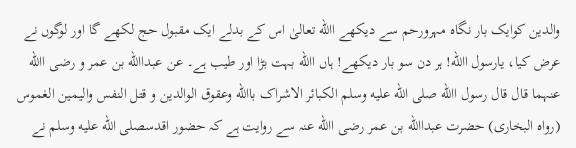والدین کوایک بار نگاہ مہرورحم سے دیکھے االله تعالیٰ اس کے بدلے ایک مقبول حج لکھے گا اور لوگوں نے عرض کیا، یارسول االله! ہر دن سو بار دیکھے! ہاں االله بہت بڑا اور طیب ہے۔ عن عبداالله بن عمر و رضی االله عنہما قال قال رسول االله صلى الله عليه وسلم الکبائر الاشراک باالله وعقوق الوالدین و قتل النفس والیمین الغموس (رواہ البخاری) حضرت عبداالله بن عمر رضی االله عنہ سے روایت ہے کہ حضور اقدسصلى الله عليه وسلم نے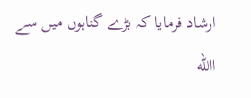ارشاد فرمایا کہ بڑے گناہوں میں سے االله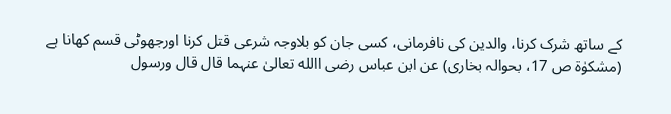کے ساتھ شرک کرنا، والدین کی نافرمانی، کسی جان کو بلاوجہ شرعی قتل کرنا اورجھوٹی قسم کھانا ہے (مشکوٰۃ ص 17، بحوالہ بخاری) عن ابن عباس رضی االله تعالیٰ عنہما قال قال ورسول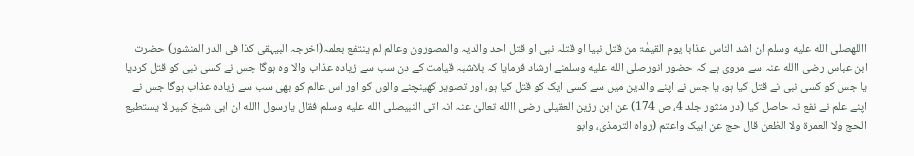االلهصلى الله عليه وسلم ان اشد الناس عذابا یوم القیمٰۃ من قتل نبیا او قتلہ نبی او قتل احد والدیہ والمصورون وعالم لم ینتفع بعلمہ(اخرجہ البیہقی کذا فی الدر المنشور) حضرت ابن عباس رضی االله عنہ سے مروی ہے کہ حضور انورصلى الله عليه وسلمنے ارشاد فرمایا کہ بلاشبہ قیامت کے دن سب سے زیادہ عذاب والا وہ ہوگا جس نے کسی نبی کو قتل کردیا یا جس کو کسی نبی نے قتل کیا ہو، یا جس نے اپنے والدین میں سے کسی ایک کو قتل کیا ہو، اور تصویر کھینچنے والوں کو اور اس عالم کو بھی سب سے زیادہ عذاب ہوگا جس نے اپنے علم نے نفع نہ حاصل کیا (در منثور جلد 4، ص 174) عن ابن رزین العقیلی رضی االله تعالیٰ عنہ انہ اتی النبیصلى الله عليه وسلم فقال یارسول االله ان ابی شیخ کبیر لا یستطیع الحج ولا العمرۃ ولا الظعن قال حج عن ابیک واعتم (رواہ الترمذی، وابو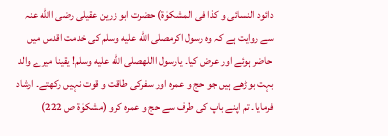دائود النسائی و کذا فی المشکوٰۃ) حضرت ابو زرین عقیلی رضی االله عنہ سے روایت ہے کہ وہ رسول اکرمصلى الله عليه وسلم کی خدمت اقدس میں حاضر ہوئے اور عرض کیا۔ یارسول االلهصلى الله عليه وسلم! یقینا میرے والد بہت بوڑھے ہیں جو حج و عمرہ اور سفرکی طاقت و قوت نہیں رکھتے۔ ارشاد فرمایا۔ تم اپنے باپ کی طرف سے حج و عمرہ کرو (مشکوٰۃ ص 222)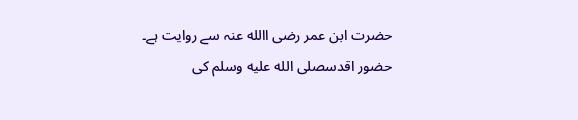حضرت ابن عمر رضی االله عنہ سے روایت ہے۔ حضور اقدسصلى الله عليه وسلم کی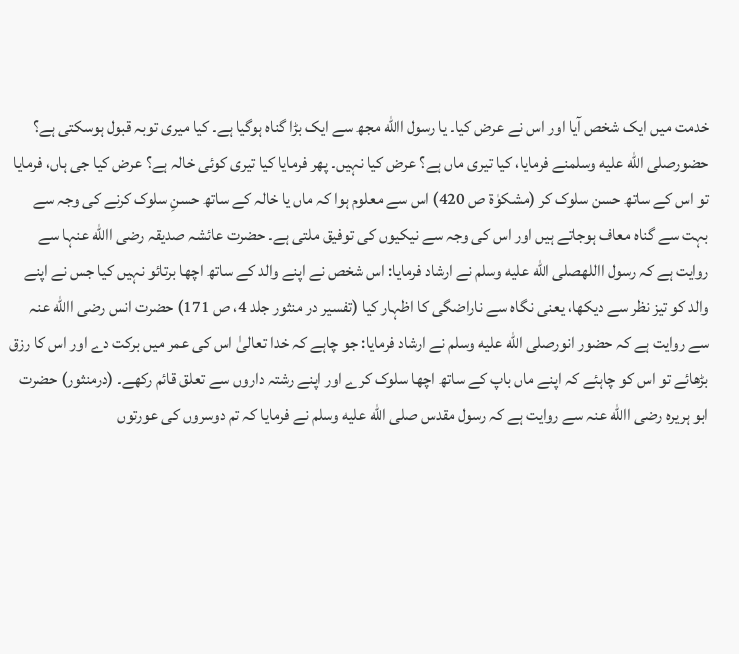خدمت میں ایک شخص آیا اور اس نے عرض کیا۔ یا رسول االله مجھ سے ایک بڑا گناہ ہوگیا ہے۔ کیا میری توبہ قبول ہوسکتی ہے؟ حضورصلى الله عليه وسلمنے فرمایا، کیا تیری ماں ہے؟ عرض کیا نہیں۔ پھر فرمایا کیا تیری کوئی خالہ ہے؟ عرض کیا جی ہاں، فرمایا تو اس کے ساتھ حسن سلوک کر (مشکوٰۃ ص 420) اس سے معلوم ہوا کہ ماں یا خالہ کے ساتھ حسنِ سلوک کرنے کی وجہ سے بہت سے گناہ معاف ہوجاتے ہیں اور اس کی وجہ سے نیکیوں کی توفیق ملتی ہے۔ حضرت عائشہ صدیقہ رضی االله عنہا سے روایت ہے کہ رسول االلهصلى الله عليه وسلم نے ارشاد فرمایا: اس شخص نے اپنے والد کے ساتھ اچھا برتائو نہیں کیا جس نے اپنے والد کو تیز نظر سے دیکھا، یعنی نگاہ سے ناراضگی کا اظہار کیا (تفسیر در منثور جلد 4، ص 171) حضرت انس رضی االله عنہ سے روایت ہے کہ حضور انورصلى الله عليه وسلم نے ارشاد فرمایا: جو چاہے کہ خدا تعالیٰ اس کی عمر میں برکت دے اور اس کا رزق بڑھائے تو اس کو چاہئے کہ اپنے ماں باپ کے ساتھ اچھا سلوک کرے اور اپنے رشتہ داروں سے تعلق قائم رکھے۔ (درمنثور) حضرت ابو ہریرہ رضی االله عنہ سے روایت ہے کہ رسول مقدس صلى الله عليه وسلم نے فرمایا کہ تم دوسروں کی عورتوں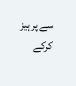سے پرہیز کرکے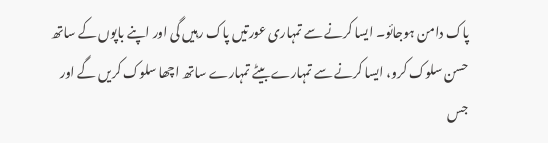پاک دامن ہوجائو۔ ایسا کرنے سے تمہاری عورتیں پاک رہیں گی اور اپنے باپوں کے ساتھ حسن سلوک کرو، ایسا کرنے سے تمہارے بیٹے تمہارے ساتھ اچھا سلوک کریں گے اور جس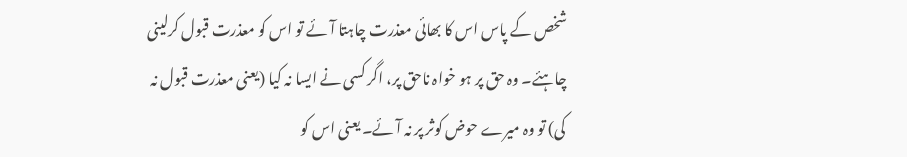شخص کے پاس اس کا بھائی معذرت چاہتا آئے تو اس کو معذرت قبول کرلینی چاہئے۔ وہ حق پر ہو خواہ ناحق پر، اگر کسی نے ایسا نہ کیا (یعنی معذرت قبول نہ کی) تو وہ میرے حوض کوثر پر نہ آئے۔ یعنی اس کو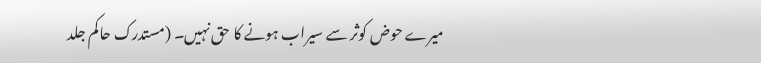میرے حوض کوثر سے سیراب ہونے کا حق نہیں۔ (مستدرک حاکم جلد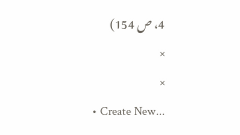4، ص 154)
×
×
  • Create New...